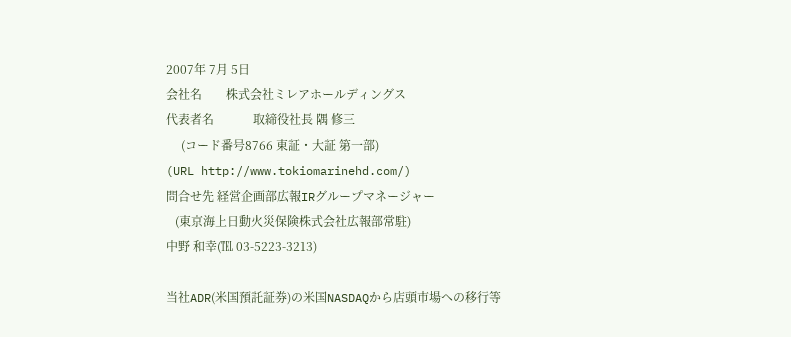2007年 7月 5日
会社名        株式会社ミレアホールディングス
代表者名             取締役社長 隅 修三
     (コード番号8766 東証・大証 第一部)
(URL http://www.tokiomarinehd.com/)
問合せ先 経営企画部広報IRグループマネージャー
   (東京海上日動火災保険株式会社広報部常駐)
中野 和幸(℡ 03-5223-3213)

当社ADR(米国預託証券)の米国NASDAQから店頭市場への移行等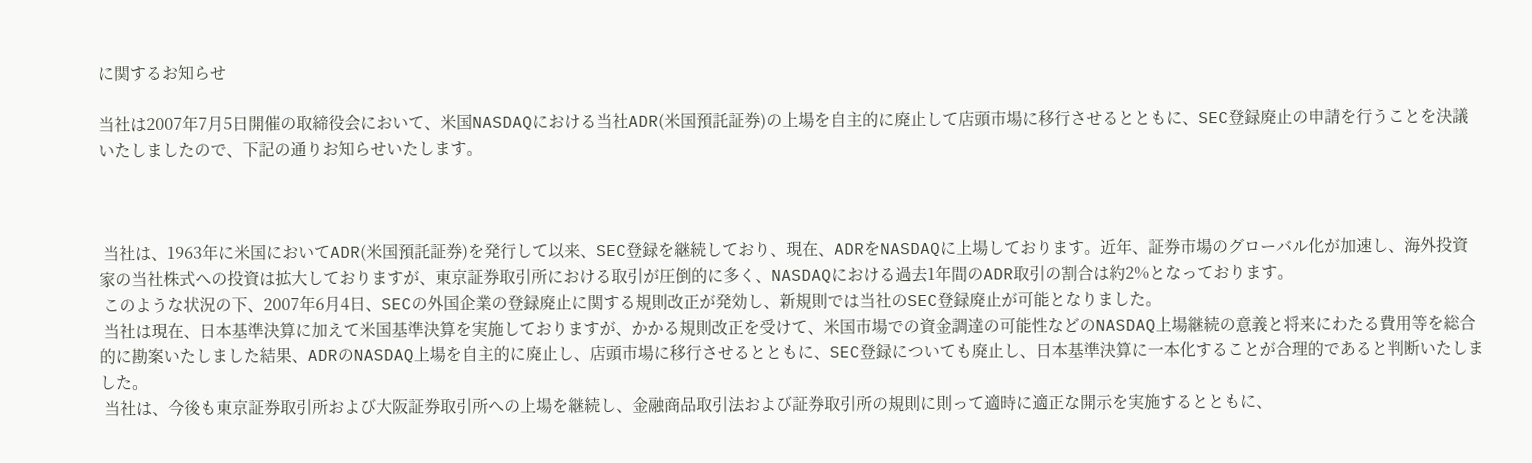に関するお知らせ

当社は2007年7月5日開催の取締役会において、米国NASDAQにおける当社ADR(米国預託証券)の上場を自主的に廃止して店頭市場に移行させるとともに、SEC登録廃止の申請を行うことを決議いたしましたので、下記の通りお知らせいたします。



 当社は、1963年に米国においてADR(米国預託証券)を発行して以来、SEC登録を継続しており、現在、ADRをNASDAQに上場しております。近年、証券市場のグローバル化が加速し、海外投資家の当社株式への投資は拡大しておりますが、東京証券取引所における取引が圧倒的に多く、NASDAQにおける過去1年間のADR取引の割合は約2%となっております。
 このような状況の下、2007年6月4日、SECの外国企業の登録廃止に関する規則改正が発効し、新規則では当社のSEC登録廃止が可能となりました。
 当社は現在、日本基準決算に加えて米国基準決算を実施しておりますが、かかる規則改正を受けて、米国市場での資金調達の可能性などのNASDAQ上場継続の意義と将来にわたる費用等を総合的に勘案いたしました結果、ADRのNASDAQ上場を自主的に廃止し、店頭市場に移行させるとともに、SEC登録についても廃止し、日本基準決算に一本化することが合理的であると判断いたしました。
 当社は、今後も東京証券取引所および大阪証券取引所への上場を継続し、金融商品取引法および証券取引所の規則に則って適時に適正な開示を実施するとともに、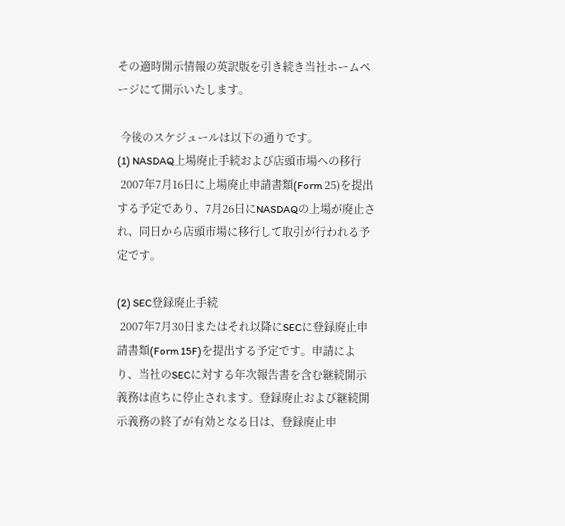その適時開示情報の英訳版を引き続き当社ホームページにて開示いたします。

 今後のスケジュールは以下の通りです。
(1) NASDAQ上場廃止手続および店頭市場への移行
 2007年7月16日に上場廃止申請書類(Form 25)を提出する予定であり、7月26日にNASDAQの上場が廃止され、同日から店頭市場に移行して取引が行われる予定です。

(2) SEC登録廃止手続
 2007年7月30日またはそれ以降にSECに登録廃止申請書類(Form 15F)を提出する予定です。申請により、当社のSECに対する年次報告書を含む継続開示義務は直ちに停止されます。登録廃止および継続開示義務の終了が有効となる日は、登録廃止申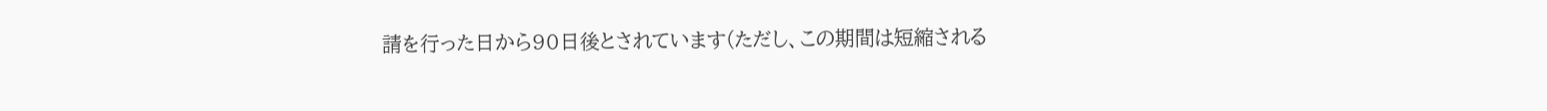請を行った日から90日後とされています(ただし、この期間は短縮される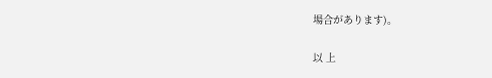場合があります)。

以 上